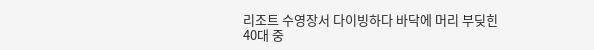리조트 수영장서 다이빙하다 바닥에 머리 부딪힌 40대 중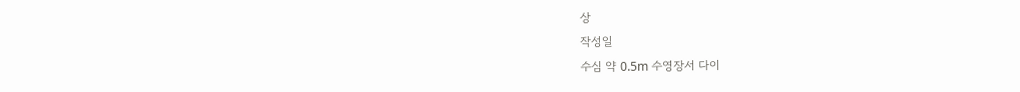상
작성일
수심 약 0.5m 수영장서 다이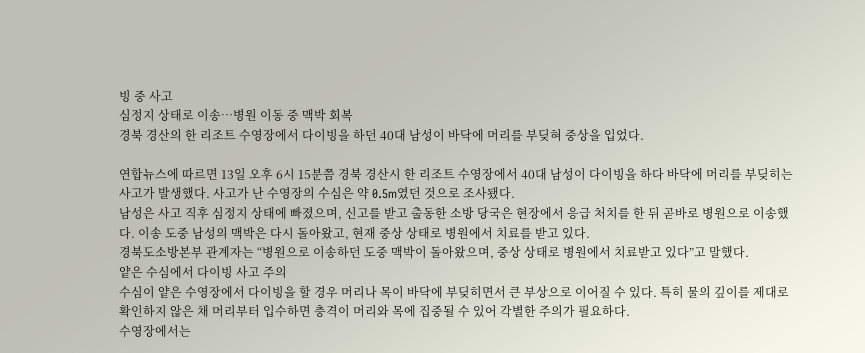빙 중 사고
심정지 상태로 이송…병원 이동 중 맥박 회복
경북 경산의 한 리조트 수영장에서 다이빙을 하던 40대 남성이 바닥에 머리를 부딪혀 중상을 입었다.

연합뉴스에 따르면 13일 오후 6시 15분쯤 경북 경산시 한 리조트 수영장에서 40대 남성이 다이빙을 하다 바닥에 머리를 부딪히는 사고가 발생했다. 사고가 난 수영장의 수심은 약 0.5m였던 것으로 조사됐다.
남성은 사고 직후 심정지 상태에 빠졌으며, 신고를 받고 출동한 소방 당국은 현장에서 응급 처치를 한 뒤 곧바로 병원으로 이송했다. 이송 도중 남성의 맥박은 다시 돌아왔고, 현재 중상 상태로 병원에서 치료를 받고 있다.
경북도소방본부 관계자는 “병원으로 이송하던 도중 맥박이 돌아왔으며, 중상 상태로 병원에서 치료받고 있다”고 말했다.
얕은 수심에서 다이빙 사고 주의
수심이 얕은 수영장에서 다이빙을 할 경우 머리나 목이 바닥에 부딪히면서 큰 부상으로 이어질 수 있다. 특히 물의 깊이를 제대로 확인하지 않은 채 머리부터 입수하면 충격이 머리와 목에 집중될 수 있어 각별한 주의가 필요하다.
수영장에서는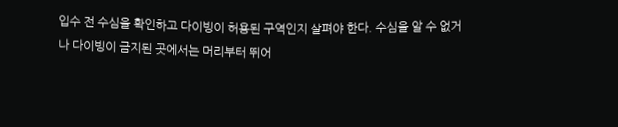입수 전 수심을 확인하고 다이빙이 허용된 구역인지 살펴야 한다. 수심을 알 수 없거나 다이빙이 금지된 곳에서는 머리부터 뛰어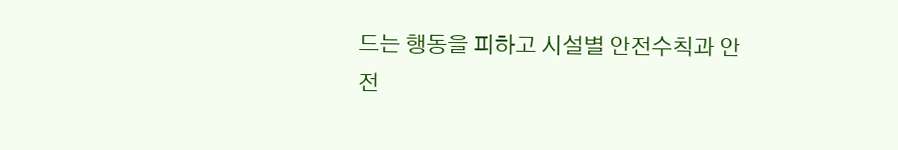드는 행동을 피하고 시설별 안전수칙과 안전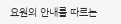요원의 안내를 따르는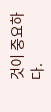것이 중요하다.